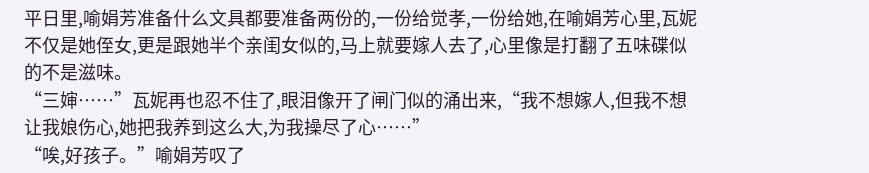平日里,喻娟芳准备什么文具都要准备两份的,一份给觉孝,一份给她,在喻娟芳心里,瓦妮不仅是她侄女,更是跟她半个亲闺女似的,马上就要嫁人去了,心里像是打翻了五味碟似的不是滋味。
“三婶……”瓦妮再也忍不住了,眼泪像开了闸门似的涌出来,“我不想嫁人,但我不想让我娘伤心,她把我养到这么大,为我操尽了心……”
“唉,好孩子。”喻娟芳叹了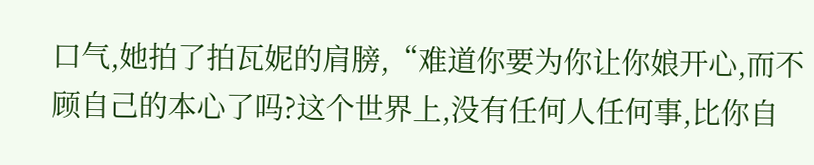口气,她拍了拍瓦妮的肩膀,“难道你要为你让你娘开心,而不顾自己的本心了吗?这个世界上,没有任何人任何事,比你自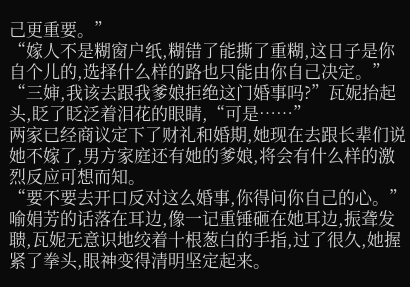己更重要。”
“嫁人不是糊窗户纸,糊错了能撕了重糊,这日子是你自个儿的,选择什么样的路也只能由你自己决定。”
“三婶,我该去跟我爹娘拒绝这门婚事吗?”瓦妮抬起头,眨了眨泛着泪花的眼睛,“可是……”
两家已经商议定下了财礼和婚期,她现在去跟长辈们说她不嫁了,男方家庭还有她的爹娘,将会有什么样的激烈反应可想而知。
“要不要去开口反对这么婚事,你得问你自己的心。”
喻娟芳的话落在耳边,像一记重锤砸在她耳边,振聋发聩,瓦妮无意识地绞着十根葱白的手指,过了很久,她握紧了拳头,眼神变得清明坚定起来。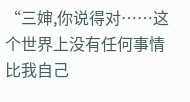“三婶,你说得对……这个世界上没有任何事情比我自己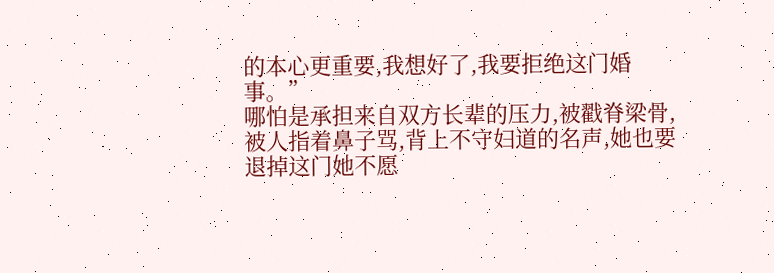的本心更重要,我想好了,我要拒绝这门婚事。”
哪怕是承担来自双方长辈的压力,被戳脊梁骨,被人指着鼻子骂,背上不守妇道的名声,她也要退掉这门她不愿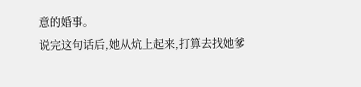意的婚事。
说完这句话后,她从炕上起来,打算去找她爹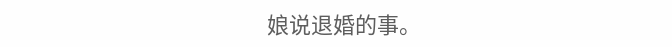娘说退婚的事。